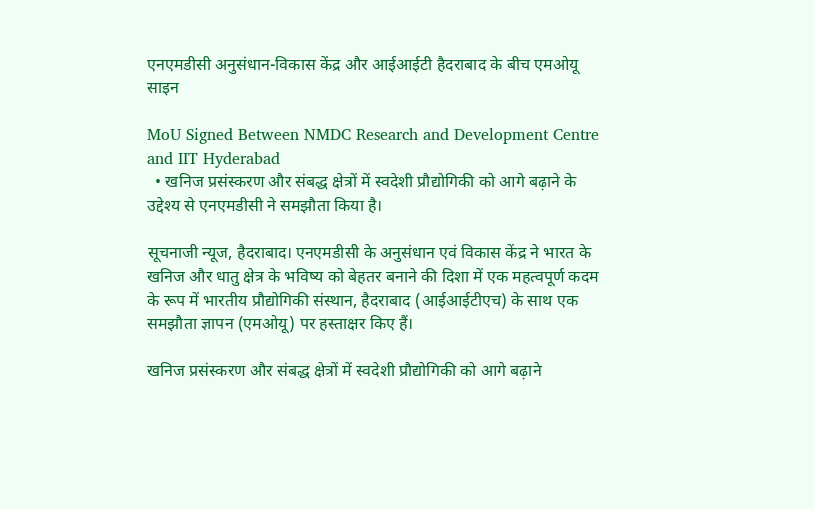एनएमडीसी अनुसंधान-विकास केंद्र और आईआईटी हैदराबाद के बीच एमओयू साइन

MoU Signed Between NMDC Research and Development Centre and IIT Hyderabad
  • खनिज प्रसंस्करण और संबद्ध क्षेत्रों में स्वदेशी प्रौद्योगिकी को आगे बढ़ाने के उद्देश्य से एनएमडीसी ने समझौता किया है।

सूचनाजी न्यूज, हैदराबाद। एनएमडीसी के अनुसंधान एवं विकास केंद्र ने भारत के खनिज और धातु क्षेत्र के भविष्य को बेहतर बनाने की दिशा में एक महत्वपूर्ण कदम के रूप में भारतीय प्रौद्योगिकी संस्थान, हैदराबाद (आईआईटीएच) के साथ एक समझौता ज्ञापन (एमओयू) पर हस्ताक्षर किए हैं।

खनिज प्रसंस्करण और संबद्ध क्षेत्रों में स्वदेशी प्रौद्योगिकी को आगे बढ़ाने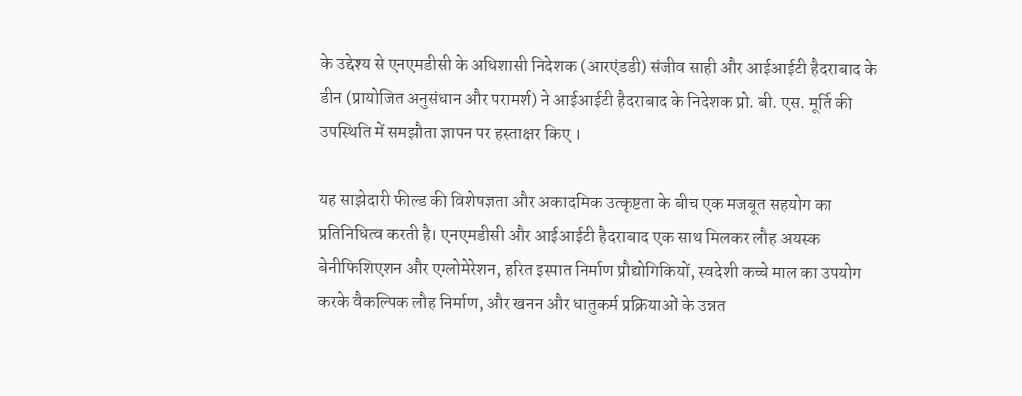के उद्देश्य से एनएमडीसी के अधिशासी निदेशक (आरएंडडी) संजीव साही और आईआईटी हैदराबाद के डीन (प्रायोजित अनुसंधान और परामर्श) ने आईआईटी हैदराबाद के निदेशक प्रो. बी. एस. मूर्ति की उपस्थिति में समझौता ज्ञापन पर हस्ताक्षर किए ।

यह साझेदारी फील्ड की विशेषज्ञता और अकादमिक उत्कृष्टता के बीच एक मजबूत सहयोग का प्रतिनिधित्व करती है। एनएमडीसी और आईआईटी हैदराबाद एक साथ मिलकर लौह अयस्क बेनीफिशिएशन और एग्लोमेरेशन, हरित इस्पात निर्माण प्रौद्योगिकियों, स्वदेशी कच्चे माल का उपयोग करके वैकल्पिक लौह निर्माण, और खनन और धातुकर्म प्रक्रियाओं के उन्नत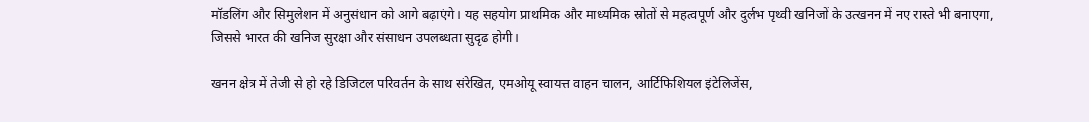मॉडलिंग और सिमुलेशन में अनुसंधान को आगे बढ़ाएंगे। यह सहयोग प्राथमिक और माध्यमिक स्रोतों से महत्वपूर्ण और दुर्लभ पृथ्वी खनिजों के उत्खनन में नए रास्ते भी बनाएगा, जिससे भारत की खनिज सुरक्षा और संसाधन उपलब्धता सुदृढ होगी।

खनन क्षेत्र में तेजी से हो रहे डिजिटल परिवर्तन के साथ संरेखित, एमओयू स्वायत्त वाहन चालन, आर्टिफिशियल इंटेलिजेंस,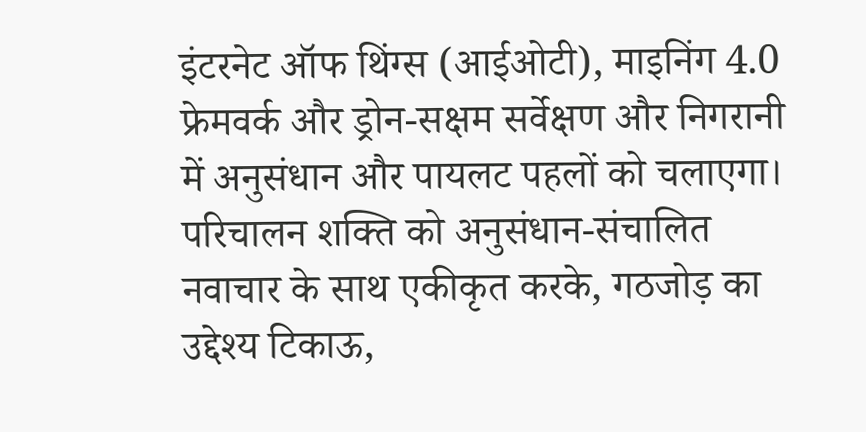इंटरनेट ऑफ थिंग्स (आईओटी), माइनिंग 4.0 फ्रेमवर्क और ड्रोन-सक्षम सर्वेक्षण और निगरानी में अनुसंधान और पायलट पहलों को चलाएगा। परिचालन शक्ति को अनुसंधान-संचालित नवाचार के साथ एकीकृत करके, गठजोड़ का उद्देश्य टिकाऊ,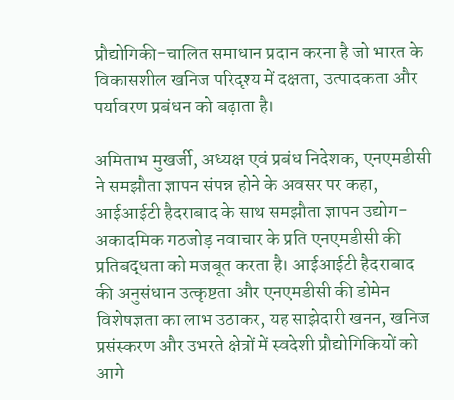प्रौद्योगिकी-चालित समाधान प्रदान करना है जो भारत के विकासशील खनिज परिदृश्य में दक्षता, उत्पादकता और पर्यावरण प्रबंधन को बढ़ाता है।

अमिताभ मुखर्जी, अध्यक्ष एवं प्रबंध निदेशक, एनएमडीसी ने समझौता ज्ञापन संपन्न होने के अवसर पर कहा, आईआईटी हैदराबाद के साथ समझौता ज्ञापन उद्योग-अकादमिक गठजोड़ नवाचार के प्रति एनएमडीसी की प्रतिबद्धता को मजबूत करता है। आईआईटी हैदराबाद की अनुसंधान उत्कृष्टता और एनएमडीसी की डोमेन विशेषज्ञता का लाभ उठाकर, यह साझेदारी खनन, खनिज प्रसंस्करण और उभरते क्षेत्रों में स्वदेशी प्रौद्योगिकियों को आगे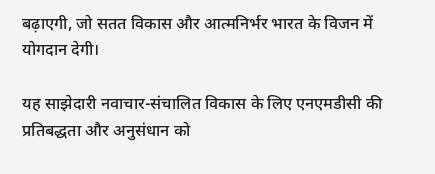बढ़ाएगी, जो सतत विकास और आत्मनिर्भर भारत के विजन में योगदान देगी।

यह साझेदारी नवाचार-संचालित विकास के लिए एनएमडीसी की प्रतिबद्धता और अनुसंधान को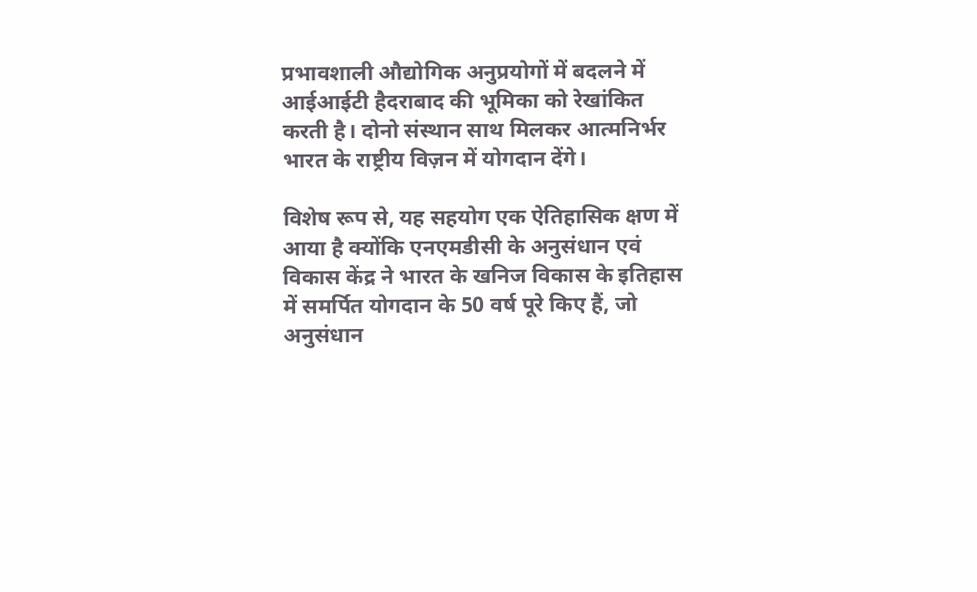प्रभावशाली औद्योगिक अनुप्रयोगों में बदलने में आईआईटी हैदराबाद की भूमिका को रेखांकित करती है। दोनो संस्थान साथ मिलकर आत्मनिर्भर भारत के राष्ट्रीय विज़न में योगदान देंगे।

विशेष रूप से, यह सहयोग एक ऐतिहासिक क्षण में आया है क्योंकि एनएमडीसी के अनुसंधान एवं विकास केंद्र ने भारत के खनिज विकास के इतिहास में समर्पित योगदान के 50 वर्ष पूरे किए हैं, जो अनुसंधान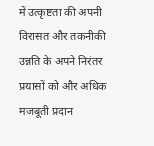में उत्कृष्टता की अपनी विरासत और तकनीकी उन्नति के अपने निरंतर प्रयासों को और अधिक मजबूती प्रदान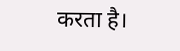करता है।